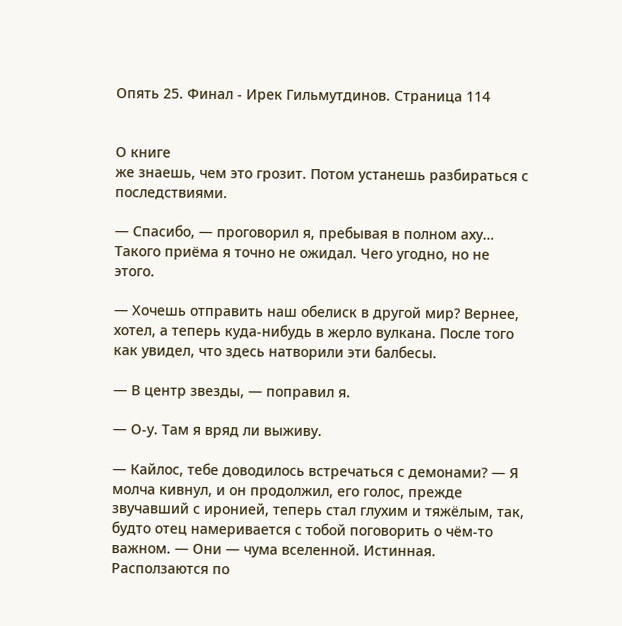Опять 25. Финал - Ирек Гильмутдинов. Страница 114


О книге
же знаешь, чем это грозит. Потом устанешь разбираться с последствиями.

— Спасибо, — проговорил я, пребывая в полном аху… Такого приёма я точно не ожидал. Чего угодно, но не этого.

— Хочешь отправить наш обелиск в другой мир? Вернее, хотел, а теперь куда-нибудь в жерло вулкана. После того как увидел, что здесь натворили эти балбесы.

— В центр звезды, — поправил я.

— О-у. Там я вряд ли выживу.

— Кайлос, тебе доводилось встречаться с демонами? — Я молча кивнул, и он продолжил, его голос, прежде звучавший с иронией, теперь стал глухим и тяжёлым, так, будто отец намеривается с тобой поговорить о чём-то важном. — Они — чума вселенной. Истинная. Расползаются по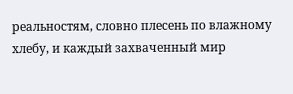реальностям, словно плесень по влажному хлебу, и каждый захваченный мир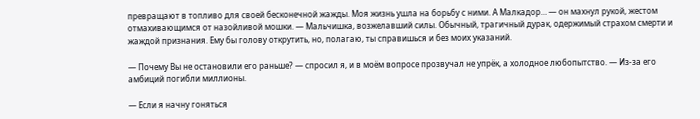превращают в топливо для своей бесконечной жажды. Моя жизнь ушла на борьбу с ними. А Малкадор… — он махнул рукой, жестом отмахивающимся от назойливой мошки. — Мальчишка, возжелавший силы. Обычный, трагичный дурак, одержимый страхом смерти и жаждой признания. Ему бы голову открутить, но, полагаю, ты справишься и без моих указаний.

— Почему Вы не остановили его раньше? — спросил я, и в моём вопросе прозвучал не упрёк, а холодное любопытство. — Из-за его амбиций погибли миллионы.

— Если я начну гоняться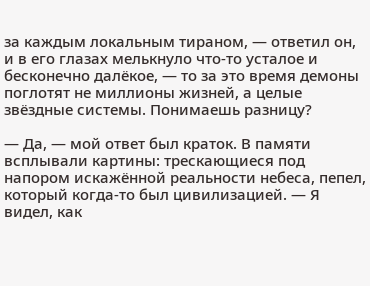за каждым локальным тираном, — ответил он, и в его глазах мелькнуло что-то усталое и бесконечно далёкое, — то за это время демоны поглотят не миллионы жизней, а целые звёздные системы. Понимаешь разницу?

— Да, — мой ответ был краток. В памяти всплывали картины: трескающиеся под напором искажённой реальности небеса, пепел, который когда-то был цивилизацией. — Я видел, как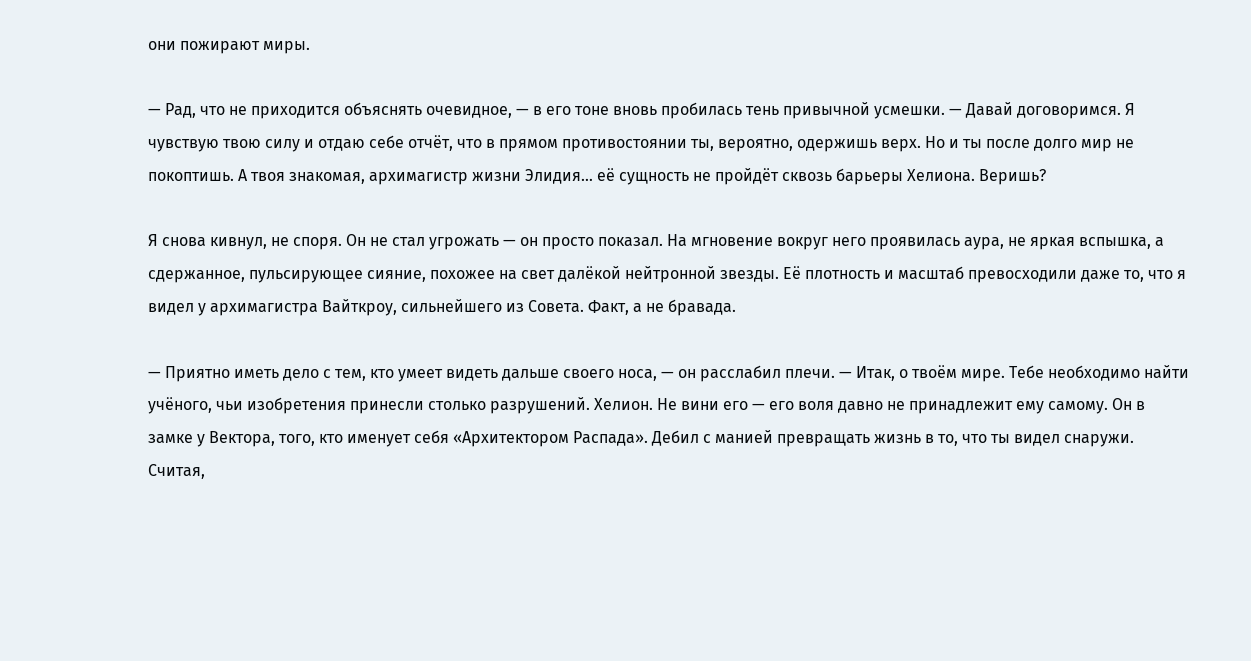они пожирают миры.

— Рад, что не приходится объяснять очевидное, — в его тоне вновь пробилась тень привычной усмешки. — Давай договоримся. Я чувствую твою силу и отдаю себе отчёт, что в прямом противостоянии ты, вероятно, одержишь верх. Но и ты после долго мир не покоптишь. А твоя знакомая, архимагистр жизни Элидия… её сущность не пройдёт сквозь барьеры Хелиона. Веришь?

Я снова кивнул, не споря. Он не стал угрожать — он просто показал. На мгновение вокруг него проявилась аура, не яркая вспышка, а сдержанное, пульсирующее сияние, похожее на свет далёкой нейтронной звезды. Её плотность и масштаб превосходили даже то, что я видел у архимагистра Вайткроу, сильнейшего из Совета. Факт, а не бравада.

— Приятно иметь дело с тем, кто умеет видеть дальше своего носа, — он расслабил плечи. — Итак, о твоём мире. Тебе необходимо найти учёного, чьи изобретения принесли столько разрушений. Хелион. Не вини его — его воля давно не принадлежит ему самому. Он в замке у Вектора, того, кто именует себя «Архитектором Распада». Дебил с манией превращать жизнь в то, что ты видел снаружи. Считая,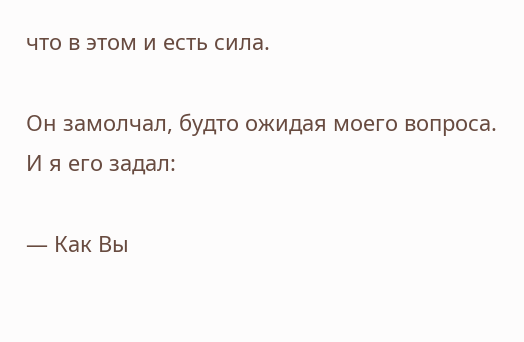что в этом и есть сила.

Он замолчал, будто ожидая моего вопроса. И я его задал:

— Как Вы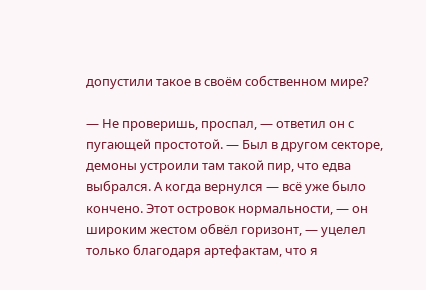допустили такое в своём собственном мире?

— Не проверишь, проспал, — ответил он с пугающей простотой. — Был в другом секторе, демоны устроили там такой пир, что едва выбрался. А когда вернулся — всё уже было кончено. Этот островок нормальности, — он широким жестом обвёл горизонт, — уцелел только благодаря артефактам, что я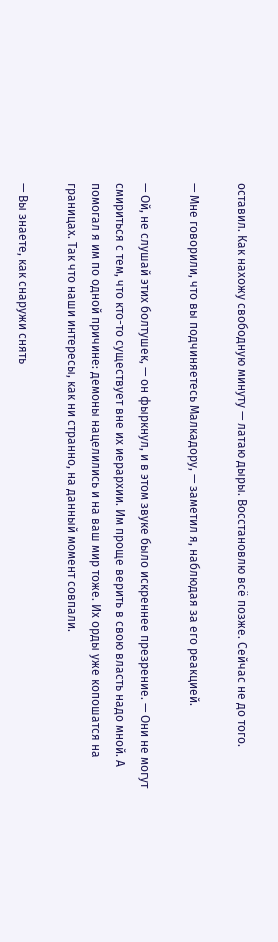оставил. Как нахожу свободную минуту — латаю дыры. Восстановлю всё позже. Сейчас не до того.

— Мне говорили, что вы подчиняетесь Малкадору, — заметил я, наблюдая за его реакцией.

— Ой, не слушай этих болтушек, — он фыркнул, и в этом звуке было искреннее презрение. — Они не могут смириться с тем, что кто-то существует вне их иерархии. Им проще верить в свою власть надо мной. А помогал я им по одной причине: демоны нацелились и на ваш мир тоже. Их орды уже копошатся на границах. Так что наши интересы, как ни странно, на данный момент совпали.

— Вы знаете, как снаружи снять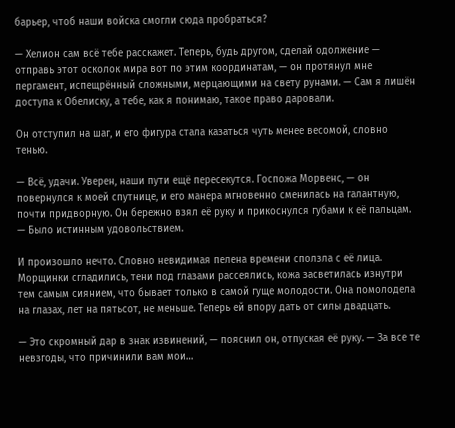барьер, чтоб наши войска смогли сюда пробраться?

— Хелион сам всё тебе расскажет. Теперь, будь другом, сделай одолжение — отправь этот осколок мира вот по этим координатам, — он протянул мне пергамент, испещрённый сложными, мерцающими на свету рунами. — Сам я лишён доступа к Обелиску, а тебе, как я понимаю, такое право даровали.

Он отступил на шаг, и его фигура стала казаться чуть менее весомой, словно тенью.

— Всё, удачи. Уверен, наши пути ещё пересекутся. Госпожа Морвенс, — он повернулся к моей спутнице, и его манера мгновенно сменилась на галантную, почти придворную. Он бережно взял её руку и прикоснулся губами к её пальцам. — Было истинным удовольствием.

И произошло нечто. Словно невидимая пелена времени сползла с её лица. Морщинки сгладились, тени под глазами рассеялись, кожа засветилась изнутри тем самым сиянием, что бывает только в самой гуще молодости. Она помолодела на глазах, лет на пятьсот, не меньше. Теперь ей впору дать от силы двадцать.

— Это скромный дар в знак извинений, — пояснил он, отпуская её руку. — За все те невзгоды, что причинили вам мои…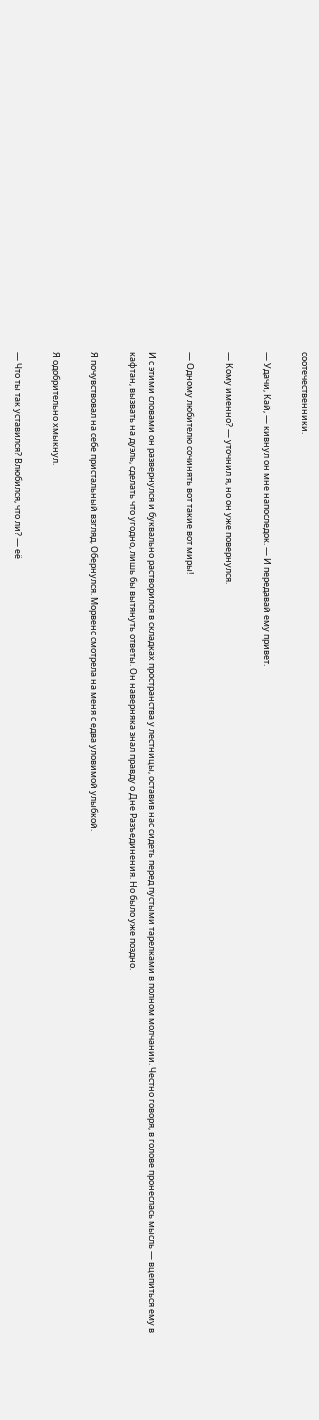соотечественники.

— Удачи, Кай, — кивнул он мне напоследок. — И передавай ему привет.

— Кому именно? — уточнил я, но он уже повернулся.

— Одному любителю сочинять вот такие вот миры!

И с этими словами он развернулся и буквально растворился в складках пространства у лестницы, оставив нас сидеть перед пустыми тарелками в полном молчании. Честно говоря, в голове пронеслась мысль — вцепиться ему в кафтан, вызвать на дуэль, сделать что угодно, лишь бы вытянуть ответы. Он наверняка знал правду о Дне Разъединения. Но было уже поздно.

Я почувствовал на себе пристальный взгляд. Обернулся. Морвенс смотрела на меня с едва уловимой улыбкой.

Я одобрительно хмыкнул.

— Что ты так уставился? Влюбился, что ли? — её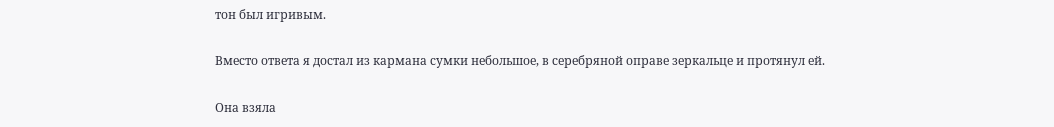тон был игривым.

Вместо ответа я достал из кармана сумки небольшое, в серебряной оправе зеркальце и протянул ей.

Она взяла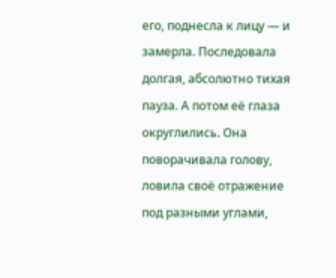его, поднесла к лицу — и замерла. Последовала долгая, абсолютно тихая пауза. А потом её глаза округлились. Она поворачивала голову, ловила своё отражение под разными углами,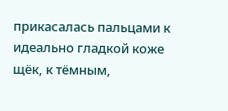прикасалась пальцами к идеально гладкой коже щёк, к тёмным,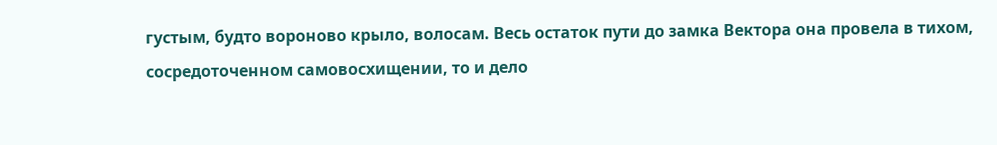густым, будто вороново крыло, волосам. Весь остаток пути до замка Вектора она провела в тихом, сосредоточенном самовосхищении, то и дело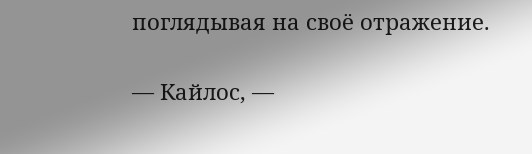поглядывая на своё отражение.

— Кайлос, —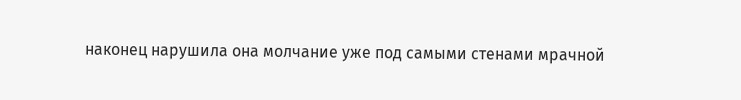наконец нарушила она молчание уже под самыми стенами мрачной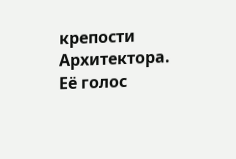крепости Архитектора. Её голос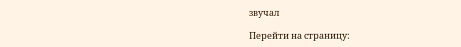звучал

Перейти на страницу: